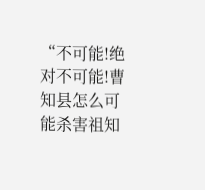“不可能!绝对不可能!曹知县怎么可能杀害祖知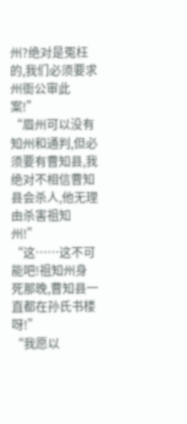州?绝对是冤枉的,我们必须要求州衙公审此案!”
“眉州可以没有知州和通判,但必须要有曹知县,我绝对不相信曹知县会杀人,他无理由杀害祖知州!”
“这……这不可能吧!祖知州身死那晚,曹知县一直都在孙氏书楼呀!”
“我愿以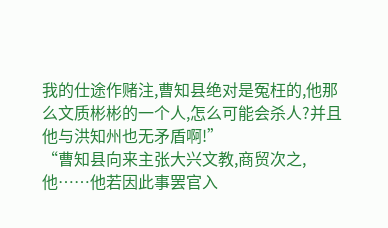我的仕途作赌注,曹知县绝对是冤枉的,他那么文质彬彬的一个人,怎么可能会杀人?并且他与洪知州也无矛盾啊!”
“曹知县向来主张大兴文教,商贸次之,他……他若因此事罢官入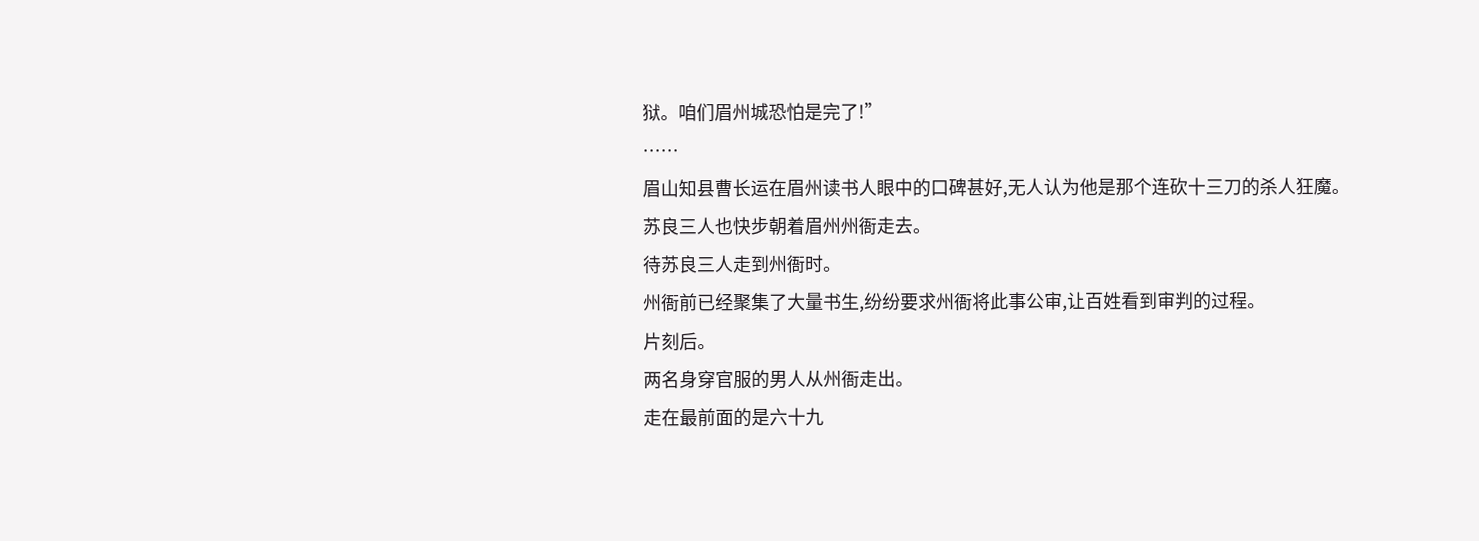狱。咱们眉州城恐怕是完了!”
……
眉山知县曹长运在眉州读书人眼中的口碑甚好,无人认为他是那个连砍十三刀的杀人狂魔。
苏良三人也快步朝着眉州州衙走去。
待苏良三人走到州衙时。
州衙前已经聚集了大量书生,纷纷要求州衙将此事公审,让百姓看到审判的过程。
片刻后。
两名身穿官服的男人从州衙走出。
走在最前面的是六十九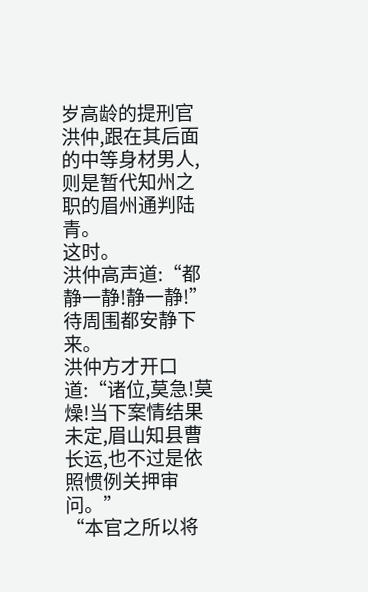岁高龄的提刑官洪仲,跟在其后面的中等身材男人,则是暂代知州之职的眉州通判陆青。
这时。
洪仲高声道:“都静一静!静一静!”
待周围都安静下来。
洪仲方才开口道:“诸位,莫急!莫燥!当下案情结果未定,眉山知县曹长运,也不过是依照惯例关押审问。”
“本官之所以将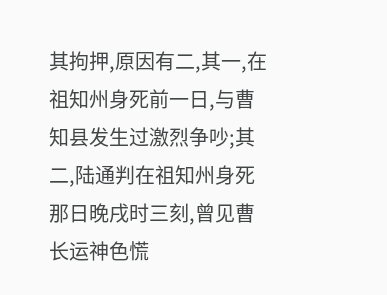其拘押,原因有二,其一,在祖知州身死前一日,与曹知县发生过激烈争吵;其二,陆通判在祖知州身死那日晚戌时三刻,曾见曹长运神色慌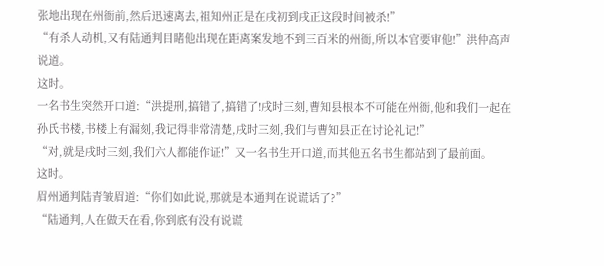张地出现在州衙前,然后迅速离去,祖知州正是在戌初到戌正这段时间被杀!”
“有杀人动机,又有陆通判目睹他出现在距离案发地不到三百米的州衙,所以本官要审他!”洪仲高声说道。
这时。
一名书生突然开口道:“洪提刑,搞错了,搞错了!戌时三刻,曹知县根本不可能在州衙,他和我们一起在孙氏书楼,书楼上有漏刻,我记得非常清楚,戌时三刻,我们与曹知县正在讨论礼记!”
“对,就是戌时三刻,我们六人都能作证!”又一名书生开口道,而其他五名书生都站到了最前面。
这时。
眉州通判陆青皱眉道:“你们如此说,那就是本通判在说谎话了?”
“陆通判,人在做天在看,你到底有没有说谎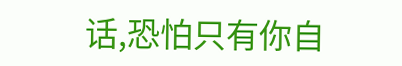话,恐怕只有你自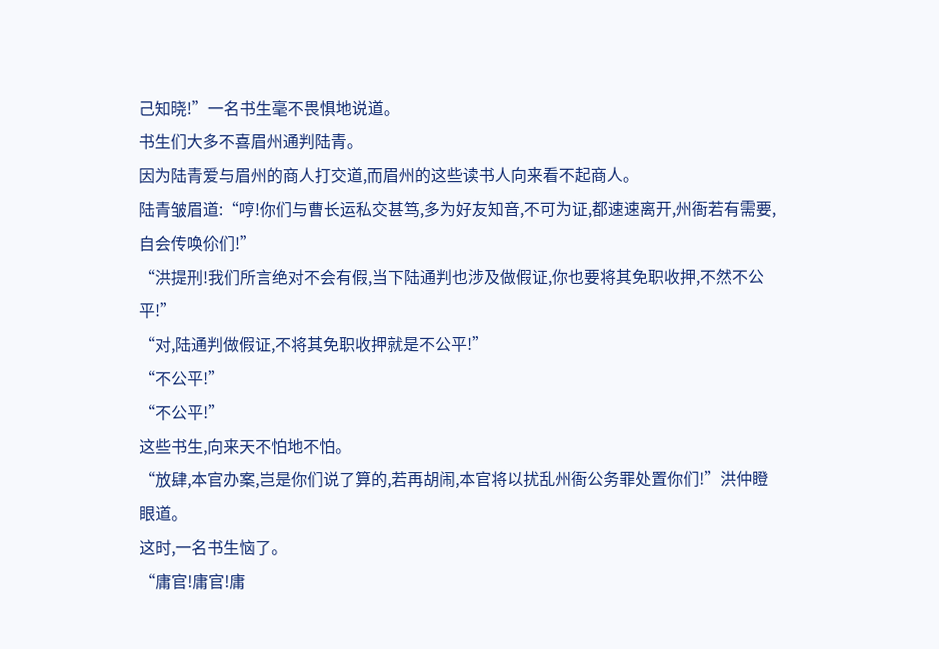己知晓!”一名书生毫不畏惧地说道。
书生们大多不喜眉州通判陆青。
因为陆青爱与眉州的商人打交道,而眉州的这些读书人向来看不起商人。
陆青皱眉道:“哼!你们与曹长运私交甚笃,多为好友知音,不可为证,都速速离开,州衙若有需要,自会传唤伱们!”
“洪提刑!我们所言绝对不会有假,当下陆通判也涉及做假证,你也要将其免职收押,不然不公平!”
“对,陆通判做假证,不将其免职收押就是不公平!”
“不公平!”
“不公平!”
这些书生,向来天不怕地不怕。
“放肆,本官办案,岂是你们说了算的,若再胡闹,本官将以扰乱州衙公务罪处置你们!”洪仲瞪眼道。
这时,一名书生恼了。
“庸官!庸官!庸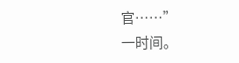官……”
一时间。